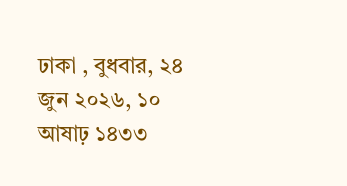ঢাকা , বুধবার, ২৪ জুন ২০২৬, ১০ আষাঢ় ১৪৩৩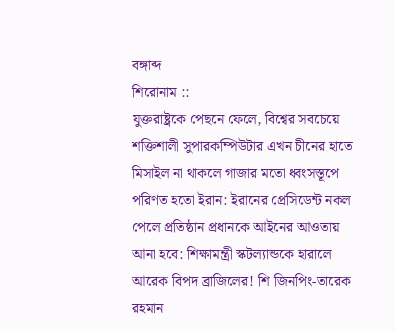বঙ্গাব্দ
শিরোনাম ::
যুক্তরাষ্ট্রকে পেছনে ফেলে, বিশ্বের সবচেয়ে শক্তিশালী সুপারকম্পিউটার এখন চীনের হাতে মিসাইল না থাকলে গাজার মতো ধ্বংসস্তূপে পরিণত হতো ইরান: ইরানের প্রেসিডেন্ট নকল পেলে প্রতিষ্ঠান প্রধানকে আইনের আওতায় আনা হবে: শিক্ষামন্ত্রী স্কটল্যান্ডকে হারালে আরেক বিপদ ব্রাজিলের! শি জিনপিং-তারেক রহমান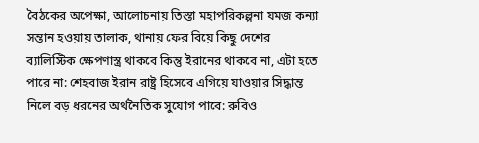বৈঠকের অপেক্ষা, আলোচনায় তিস্তা মহাপরিকল্পনা যমজ কন্যা সন্তান হওয়ায় তালাক, থানায় ফের বিয়ে কিছু দেশের ব্যালিস্টিক ক্ষেপণাস্ত্র থাকবে কিন্তু ইরানের থাকবে না, এটা হতে পারে না: শেহবাজ ইরান রাষ্ট্র হিসেবে এগিয়ে যাওয়ার সিদ্ধান্ত নিলে বড় ধরনের অর্থনৈতিক সুযোগ পাবে: রুবিও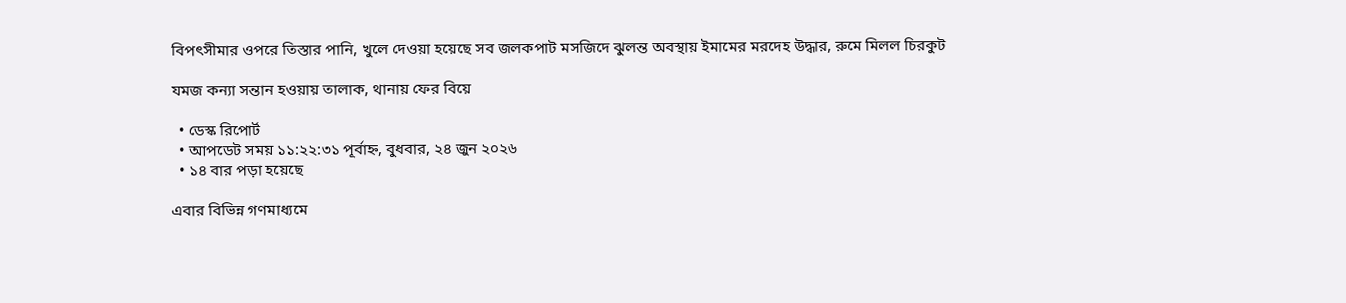বিপৎসীমার ওপরে তিস্তার পানি, খুলে দেওয়া হয়েছে সব জলকপাট মসজিদে ঝুলন্ত অবস্থায় ইমামের মরদেহ উদ্ধার, রুমে মিলল চিরকুট

যমজ কন্যা সন্তান হওয়ায় তালাক, থানায় ফের বিয়ে

  • ডেস্ক রিপোর্ট
  • আপডেট সময় ১১:২২:৩১ পূর্বাহ্ন, বুধবার, ২৪ জুন ২০২৬
  • ১৪ বার পড়া হয়েছে

এবার বিভিন্ন গণমাধ্যমে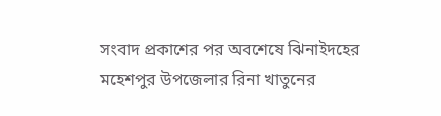সংবাদ প্রকাশের পর অবশেষে ঝিনাইদহের মহেশপুর উপজেলার রিনা খাতুনের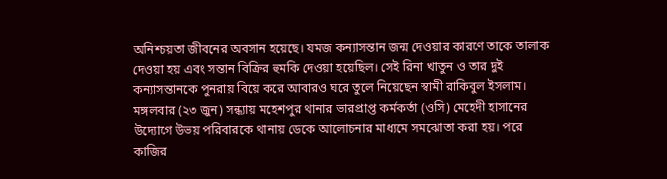অনিশ্চয়তা জীবনের অবসান হয়েছে। যমজ কন্যাসন্তান জন্ম দেওয়ার কারণে তাকে তালাক দেওয়া হয় এবং সন্তান বিক্রির হুমকি দেওয়া হয়েছিল। সেই রিনা খাতুন ও তার দুই কন্যাসন্তানকে পুনরায় বিয়ে করে আবারও ঘরে তুলে নিয়েছেন স্বামী রাকিবুল ইসলাম। মঙ্গলবার (২৩ জুন) সন্ধ্যায় মহেশপুর থানার ভারপ্রাপ্ত কর্মকর্তা (ওসি) মেহেদী হাসানের উদ্যোগে উভয় পরিবারকে থানায় ডেকে আলোচনার মাধ্যমে সমঝোতা করা হয়। পরে কাজির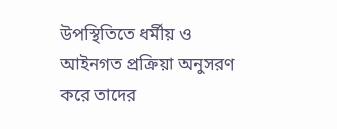উপস্থিতিতে ধর্মীয় ও আইনগত প্রক্রিয়া অনুসরণ করে তাদের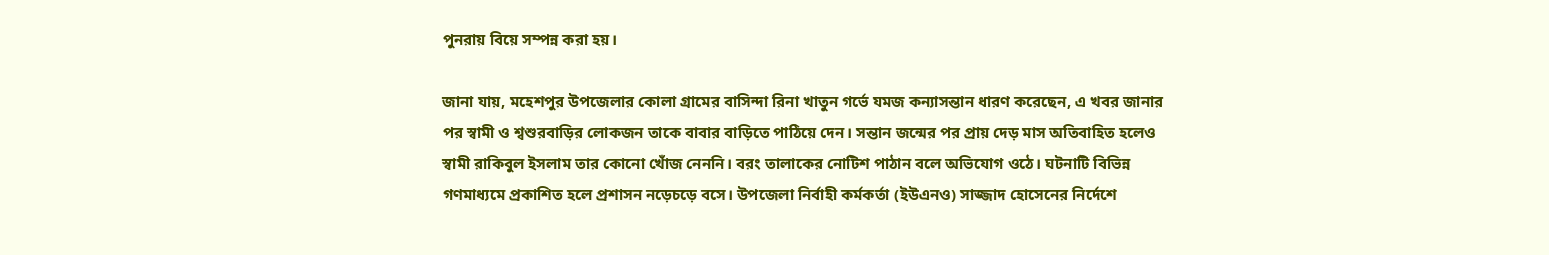পুনরায় বিয়ে সম্পন্ন করা হয়।

জানা যায়, মহেশপুর উপজেলার কোলা গ্রামের বাসিন্দা রিনা খাতুন গর্ভে যমজ কন্যাসন্তান ধারণ করেছেন, এ খবর জানার পর স্বামী ও শ্বশুরবাড়ির লোকজন তাকে বাবার বাড়িতে পাঠিয়ে দেন। সন্তান জন্মের পর প্রায় দেড় মাস অতিবাহিত হলেও স্বামী রাকিবুল ইসলাম তার কোনো খোঁজ নেননি। বরং তালাকের নোটিশ পাঠান বলে অভিযোগ ওঠে। ঘটনাটি বিভিন্ন গণমাধ্যমে প্রকাশিত হলে প্রশাসন নড়েচড়ে বসে। উপজেলা নির্বাহী কর্মকর্তা (ইউএনও) সাজ্জাদ হোসেনের নির্দেশে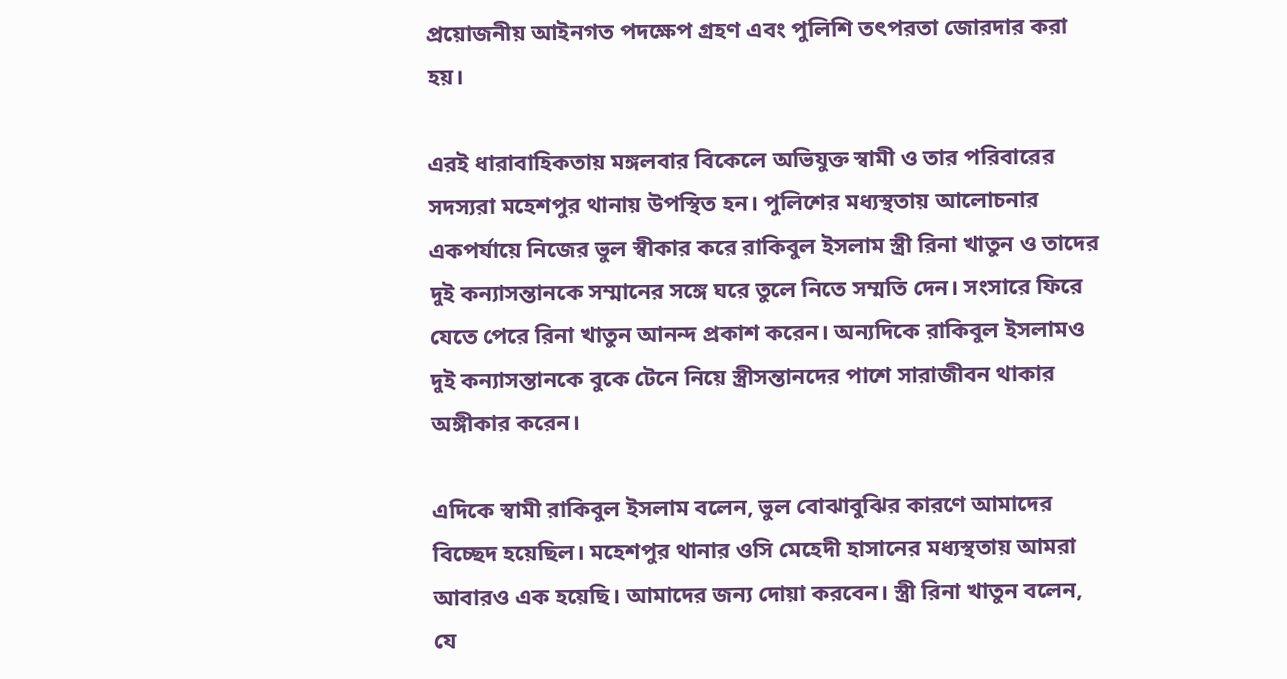প্রয়োজনীয় আইনগত পদক্ষেপ গ্রহণ এবং পুলিশি তৎপরতা জোরদার করা হয়।

এরই ধারাবাহিকতায় মঙ্গলবার বিকেলে অভিযুক্ত স্বামী ও তার পরিবারের সদস্যরা মহেশপুর থানায় উপস্থিত হন। পুলিশের মধ্যস্থতায় আলোচনার একপর্যায়ে নিজের ভুল স্বীকার করে রাকিবুল ইসলাম স্ত্রী রিনা খাতুন ও তাদের দুই কন্যাসন্তানকে সম্মানের সঙ্গে ঘরে তুলে নিতে সম্মতি দেন। সংসারে ফিরে যেতে পেরে রিনা খাতুন আনন্দ প্রকাশ করেন। অন্যদিকে রাকিবুল ইসলামও দুই কন্যাসন্তানকে বুকে টেনে নিয়ে স্ত্রীসন্তানদের পাশে সারাজীবন থাকার অঙ্গীকার করেন।

এদিকে স্বামী রাকিবুল ইসলাম বলেন, ভুল বোঝাবুঝির কারণে আমাদের বিচ্ছেদ হয়েছিল। মহেশপুর থানার ওসি মেহেদী হাসানের মধ্যস্থতায় আমরা আবারও এক হয়েছি। আমাদের জন্য দোয়া করবেন। স্ত্রী রিনা খাতুন বলেন, যে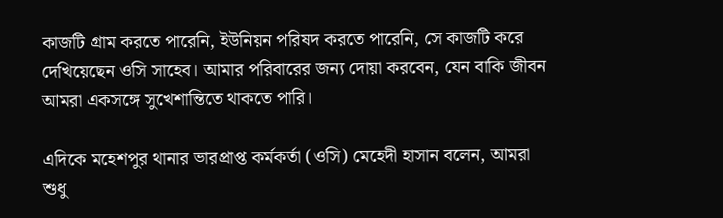কাজটি গ্রাম করতে পারেনি, ইউনিয়ন পরিষদ করতে পারেনি, সে কাজটি করে দেখিয়েছেন ওসি সাহেব। আমার পরিবারের জন্য দোয়া করবেন, যেন বাকি জীবন আমরা একসঙ্গে সুখেশান্তিতে থাকতে পারি।

এদিকে মহেশপুর থানার ভারপ্রাপ্ত কর্মকর্তা (ওসি) মেহেদী হাসান বলেন, আমরা শুধু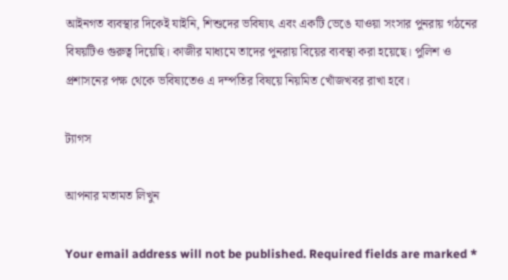আইনগত ব্যবস্থার দিকেই যাইনি, শিশুদের ভবিষ্যৎ এবং একটি ভেঙে যাওয়া সংসার পুনরায় গঠনের বিষয়টিও গুরুত্ব দিয়েছি। কাজীর মাধ্যমে তাদের পুনরায় বিয়ের ব্যবস্থা করা হয়েছে। পুলিশ ও প্রশাসনের পক্ষ থেকে ভবিষ্যতেও এ দম্পতির বিষয়ে নিয়মিত খোঁজখবর রাখা হবে।

ট্যাগস

আপনার মতামত লিখুন

Your email address will not be published. Required fields are marked *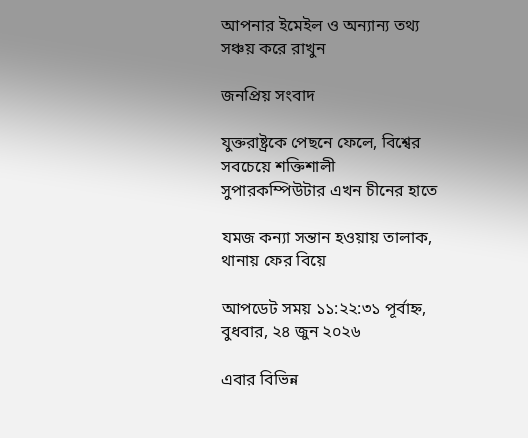আপনার ইমেইল ও অন্যান্য তথ্য সঞ্চয় করে রাখুন

জনপ্রিয় সংবাদ

যুক্তরাষ্ট্রকে পেছনে ফেলে, বিশ্বের সবচেয়ে শক্তিশালী সুপারকম্পিউটার এখন চীনের হাতে

যমজ কন্যা সন্তান হওয়ায় তালাক, থানায় ফের বিয়ে

আপডেট সময় ১১:২২:৩১ পূর্বাহ্ন, বুধবার, ২৪ জুন ২০২৬

এবার বিভিন্ন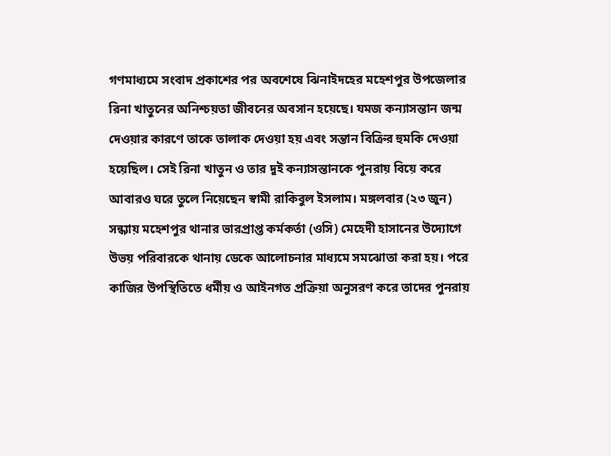গণমাধ্যমে সংবাদ প্রকাশের পর অবশেষে ঝিনাইদহের মহেশপুর উপজেলার রিনা খাতুনের অনিশ্চয়তা জীবনের অবসান হয়েছে। যমজ কন্যাসন্তান জন্ম দেওয়ার কারণে তাকে তালাক দেওয়া হয় এবং সন্তান বিক্রির হুমকি দেওয়া হয়েছিল। সেই রিনা খাতুন ও তার দুই কন্যাসন্তানকে পুনরায় বিয়ে করে আবারও ঘরে তুলে নিয়েছেন স্বামী রাকিবুল ইসলাম। মঙ্গলবার (২৩ জুন) সন্ধ্যায় মহেশপুর থানার ভারপ্রাপ্ত কর্মকর্তা (ওসি) মেহেদী হাসানের উদ্যোগে উভয় পরিবারকে থানায় ডেকে আলোচনার মাধ্যমে সমঝোতা করা হয়। পরে কাজির উপস্থিতিতে ধর্মীয় ও আইনগত প্রক্রিয়া অনুসরণ করে তাদের পুনরায়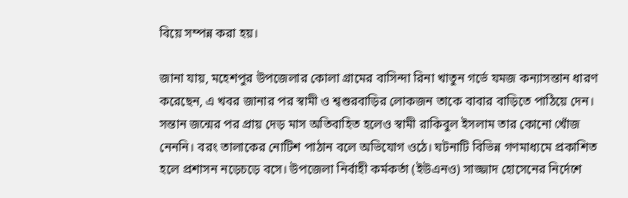বিয়ে সম্পন্ন করা হয়।

জানা যায়, মহেশপুর উপজেলার কোলা গ্রামের বাসিন্দা রিনা খাতুন গর্ভে যমজ কন্যাসন্তান ধারণ করেছেন, এ খবর জানার পর স্বামী ও শ্বশুরবাড়ির লোকজন তাকে বাবার বাড়িতে পাঠিয়ে দেন। সন্তান জন্মের পর প্রায় দেড় মাস অতিবাহিত হলেও স্বামী রাকিবুল ইসলাম তার কোনো খোঁজ নেননি। বরং তালাকের নোটিশ পাঠান বলে অভিযোগ ওঠে। ঘটনাটি বিভিন্ন গণমাধ্যমে প্রকাশিত হলে প্রশাসন নড়েচড়ে বসে। উপজেলা নির্বাহী কর্মকর্তা (ইউএনও) সাজ্জাদ হোসেনের নির্দেশে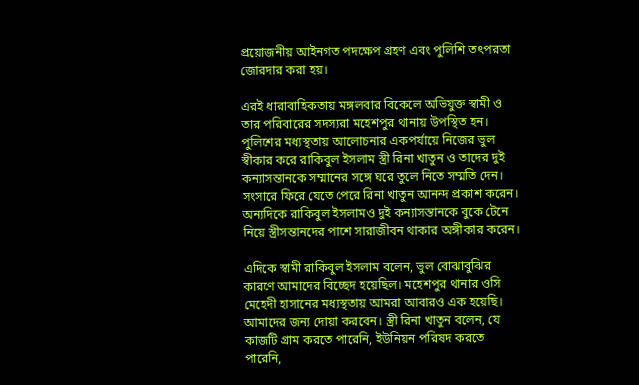প্রয়োজনীয় আইনগত পদক্ষেপ গ্রহণ এবং পুলিশি তৎপরতা জোরদার করা হয়।

এরই ধারাবাহিকতায় মঙ্গলবার বিকেলে অভিযুক্ত স্বামী ও তার পরিবারের সদস্যরা মহেশপুর থানায় উপস্থিত হন। পুলিশের মধ্যস্থতায় আলোচনার একপর্যায়ে নিজের ভুল স্বীকার করে রাকিবুল ইসলাম স্ত্রী রিনা খাতুন ও তাদের দুই কন্যাসন্তানকে সম্মানের সঙ্গে ঘরে তুলে নিতে সম্মতি দেন। সংসারে ফিরে যেতে পেরে রিনা খাতুন আনন্দ প্রকাশ করেন। অন্যদিকে রাকিবুল ইসলামও দুই কন্যাসন্তানকে বুকে টেনে নিয়ে স্ত্রীসন্তানদের পাশে সারাজীবন থাকার অঙ্গীকার করেন।

এদিকে স্বামী রাকিবুল ইসলাম বলেন, ভুল বোঝাবুঝির কারণে আমাদের বিচ্ছেদ হয়েছিল। মহেশপুর থানার ওসি মেহেদী হাসানের মধ্যস্থতায় আমরা আবারও এক হয়েছি। আমাদের জন্য দোয়া করবেন। স্ত্রী রিনা খাতুন বলেন, যে কাজটি গ্রাম করতে পারেনি, ইউনিয়ন পরিষদ করতে পারেনি,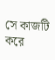সে কাজটি করে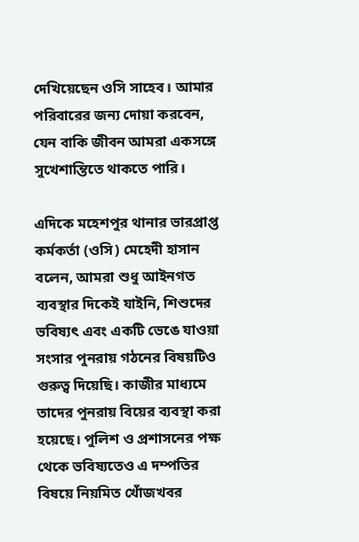দেখিয়েছেন ওসি সাহেব। আমার পরিবারের জন্য দোয়া করবেন, যেন বাকি জীবন আমরা একসঙ্গে সুখেশান্তিতে থাকতে পারি।

এদিকে মহেশপুর থানার ভারপ্রাপ্ত কর্মকর্তা (ওসি) মেহেদী হাসান বলেন, আমরা শুধু আইনগত ব্যবস্থার দিকেই যাইনি, শিশুদের ভবিষ্যৎ এবং একটি ভেঙে যাওয়া সংসার পুনরায় গঠনের বিষয়টিও গুরুত্ব দিয়েছি। কাজীর মাধ্যমে তাদের পুনরায় বিয়ের ব্যবস্থা করা হয়েছে। পুলিশ ও প্রশাসনের পক্ষ থেকে ভবিষ্যতেও এ দম্পতির বিষয়ে নিয়মিত খোঁজখবর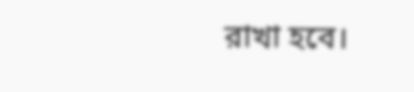রাখা হবে।